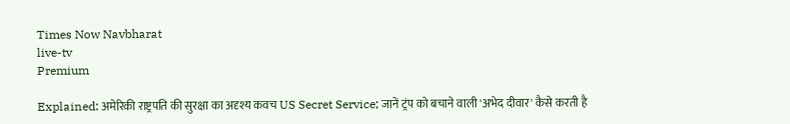Times Now Navbharat
live-tv
Premium

Explained: अमेरिकी राष्ट्रपति की सुरक्षा का अदृश्य कवच US Secret Service; जानें ट्रंप को बचाने वाली 'अभेद दीवार' कैसे करती है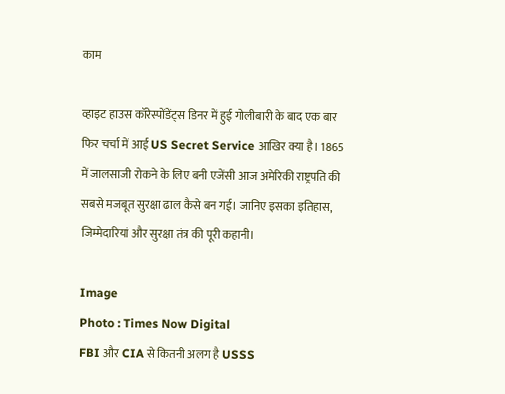काम

व्हाइट हाउस कॉरेस्पोंडेंट्स डिनर में हुई गोलीबारी के बाद एक बार फिर चर्चा में आई US Secret Service आखिर क्या है। 1865 में जालसाजी रोकने के लिए बनी एजेंसी आज अमेरिकी राष्ट्रपति की सबसे मजबूत सुरक्षा ढाल कैसे बन गई। जानिए इसका इतिहास, जिम्मेदारियां और सुरक्षा तंत्र की पूरी कहानी।

Image
Photo : Times Now Digital
FBI और CIA से कितनी अलग है USSS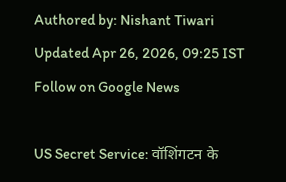Authored by: Nishant Tiwari
Updated Apr 26, 2026, 09:25 IST
Follow on Google News

US Secret Service: वॉशिंगटन के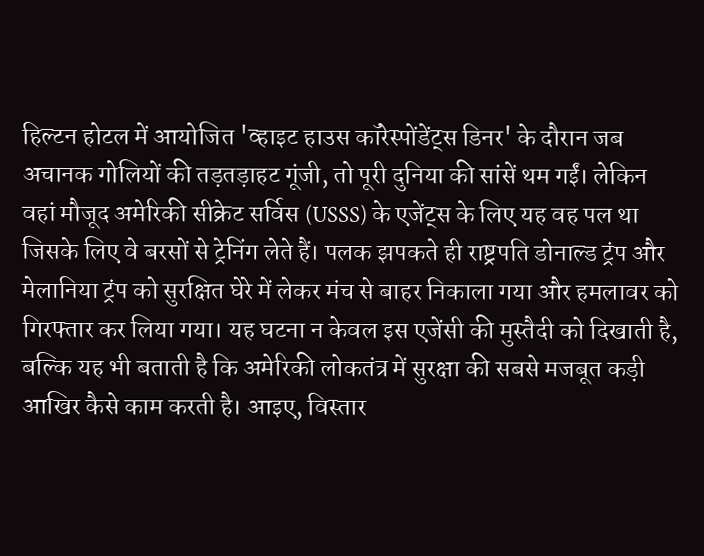हिल्टन होटल में आयोजित 'व्हाइट हाउस कॉरेस्पोंडेंट्स डिनर' के दौरान जब अचानक गोलियों की तड़तड़ाहट गूंजी, तो पूरी दुनिया की सांसें थम गईं। लेकिन वहां मौजूद अमेरिकी सीक्रेट सर्विस (USSS) के एजेंट्स के लिए यह वह पल था जिसके लिए वे बरसों से ट्रेनिंग लेते हैं। पलक झपकते ही राष्ट्रपति डोनाल्ड ट्रंप और मेलानिया ट्रंप को सुरक्षित घेरे में लेकर मंच से बाहर निकाला गया और हमलावर को गिरफ्तार कर लिया गया। यह घटना न केवल इस एजेंसी की मुस्तैदी को दिखाती है, बल्कि यह भी बताती है कि अमेरिकी लोकतंत्र में सुरक्षा की सबसे मजबूत कड़ी आखिर कैसे काम करती है। आइए, विस्तार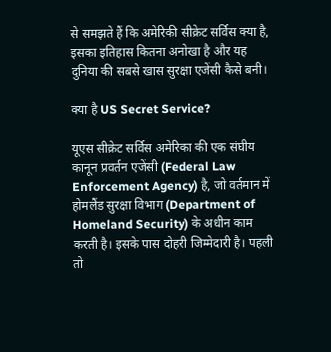से समझते हैं कि अमेरिकी सीक्रेट सर्विस क्या है, इसका इतिहास कितना अनोखा है और यह दुनिया की सबसे खास सुरक्षा एजेंसी कैसे बनी।

क्या है US Secret Service?

यूएस सीक्रेट सर्विस अमेरिका की एक संघीय कानून प्रवर्तन एजेंसी (Federal Law Enforcement Agency) है, जो वर्तमान में होमलैंड सुरक्षा विभाग (Department of Homeland Security) के अधीन काम करती है। इसके पास दोहरी जिम्मेदारी है। पहली तो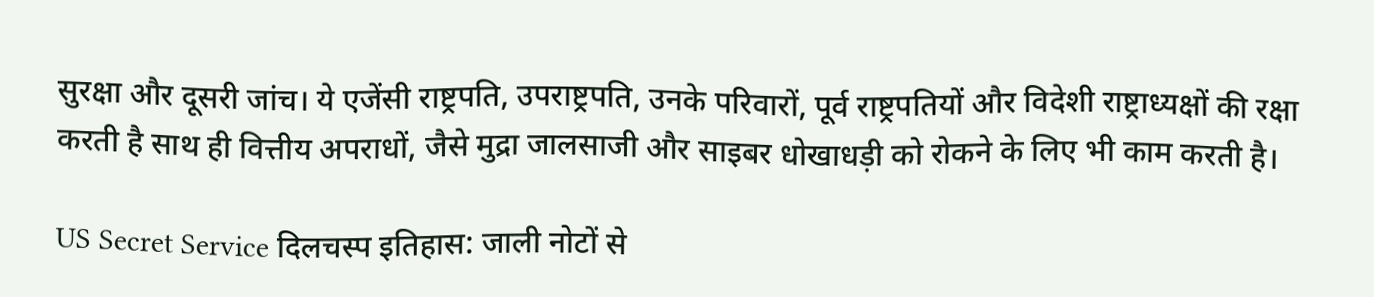सुरक्षा और दूसरी जांच। ये एजेंसी राष्ट्रपति, उपराष्ट्रपति, उनके परिवारों, पूर्व राष्ट्रपतियों और विदेशी राष्ट्राध्यक्षों की रक्षा करती है साथ ही वित्तीय अपराधों, जैसे मुद्रा जालसाजी और साइबर धोखाधड़ी को रोकने के लिए भी काम करती है।

US Secret Service दिलचस्प इतिहास: जाली नोटों से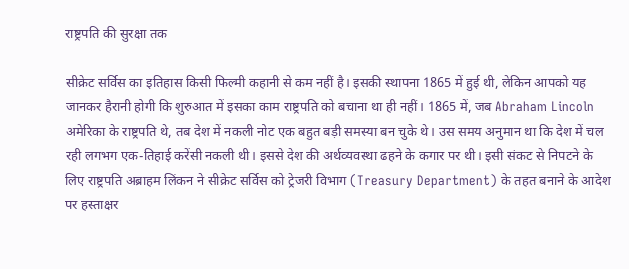राष्ट्रपति की सुरक्षा तक

सीक्रेट सर्विस का इतिहास किसी फिल्मी कहानी से कम नहीं है। इसकी स्थापना 1865 में हुई थी, लेकिन आपको यह जानकर हैरानी होगी कि शुरुआत में इसका काम राष्ट्रपति को बचाना था ही नहीं। 1865 में, जब Abraham Lincoln अमेरिका के राष्ट्रपति थे, तब देश में नकली नोट एक बहुत बड़ी समस्या बन चुके थे। उस समय अनुमान था कि देश में चल रही लगभग एक-तिहाई करेंसी नकली थी। इससे देश की अर्थव्यवस्था ढहने के कगार पर थी। इसी संकट से निपटने के लिए राष्ट्रपति अब्राहम लिंकन ने सीक्रेट सर्विस को ट्रेजरी विभाग (Treasury Department) के तहत बनाने के आदेश पर हस्ताक्षर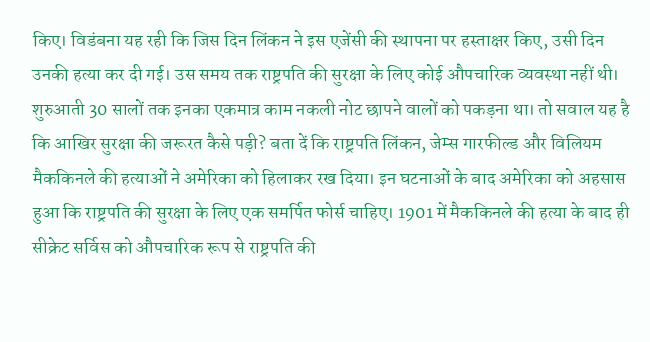किए। विडंबना यह रही कि जिस दिन लिंकन ने इस एजेंसी की स्थापना पर हस्ताक्षर किए, उसी दिन उनकी हत्या कर दी गई। उस समय तक राष्ट्रपति की सुरक्षा के लिए कोई औपचारिक व्यवस्था नहीं थी। शुरुआती 30 सालों तक इनका एकमात्र काम नकली नोट छापने वालों को पकड़ना था। तो सवाल यह है कि आखिर सुरक्षा की जरूरत कैसे पड़ी? बता दें कि राष्ट्रपति लिंकन, जेम्स गारफील्ड और विलियम मैककिनले की हत्याओं ने अमेरिका को हिलाकर रख दिया। इन घटनाओं के बाद अमेरिका को अहसास हुआ कि राष्ट्रपति की सुरक्षा के लिए एक समर्पित फोर्स चाहिए। 1901 में मैककिनले की हत्या के बाद ही सीक्रेट सर्विस को औपचारिक रूप से राष्ट्रपति की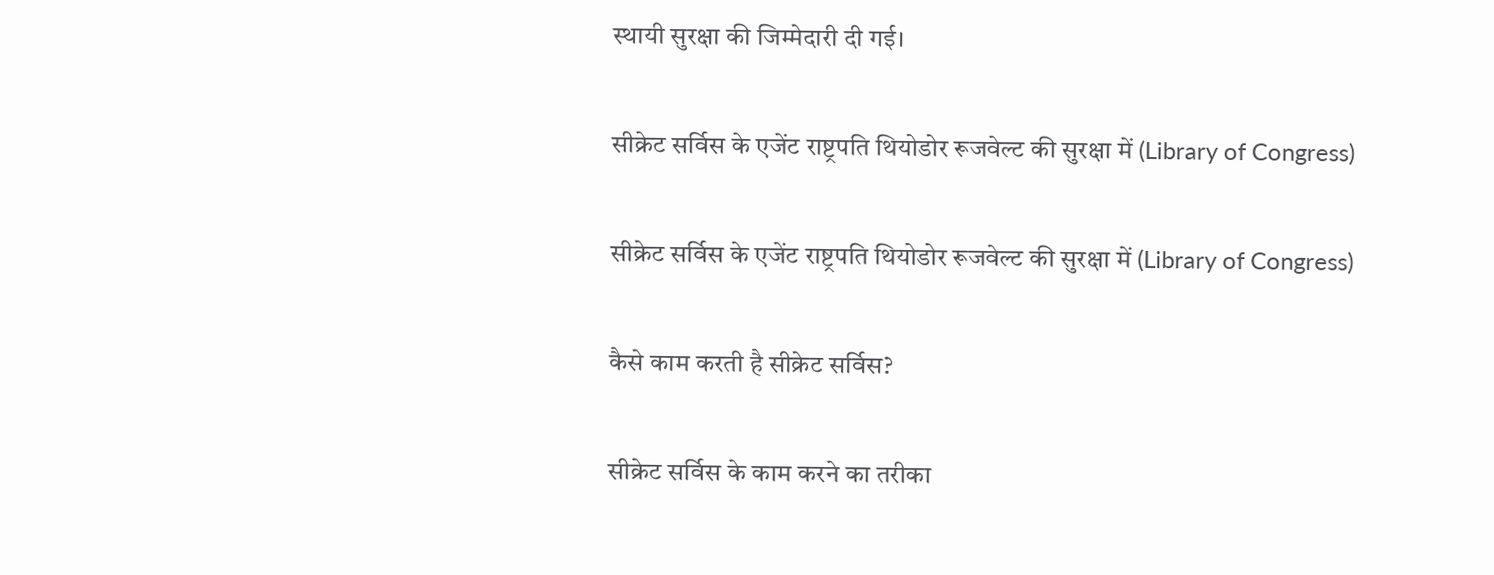स्थायी सुरक्षा की जिम्मेदारी दी गई।

सीक्रेट सर्विस के एजेंट राष्ट्रपति थियोडोर रूजवेल्ट की सुरक्षा में (Library of Congress)

सीक्रेट सर्विस के एजेंट राष्ट्रपति थियोडोर रूजवेल्ट की सुरक्षा में (Library of Congress)

कैसे काम करती है सीक्रेट सर्विस?

सीक्रेट सर्विस के काम करने का तरीका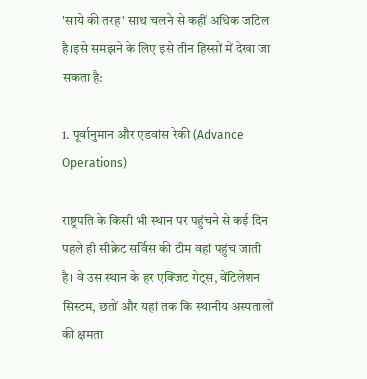'साये की तरह' साथ चलने से कहीं अधिक जटिल है।इसे समझने के लिए इसे तीन हिस्सों में देखा जा सकता है:

1. पूर्वानुमान और एडवांस रेकी (Advance Operations)

राष्ट्रपति के किसी भी स्थान पर पहुंचने से कई दिन पहले ही सीक्रेट सर्विस की टीम वहां पहुंच जाती है। वे उस स्थान के हर एक्जिट गेट्स, वेंटिलेशन सिस्टम, छतों और यहां तक कि स्थानीय अस्पतालों की क्षमता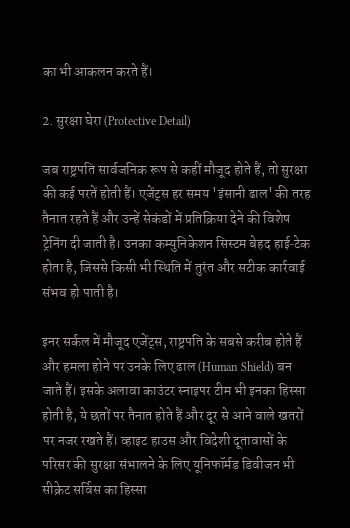का भी आकलन करते हैं।

2. सुरक्षा घेरा (Protective Detail)

जब राष्ट्रपति सार्वजनिक रूप से कहीं मौजूद होते हैं, तो सुरक्षा की कई परतें होती हैं। एजेंट्स हर समय 'इंसानी ढाल' की तरह तैनात रहते हैं और उन्हें सेकंडों में प्रतिक्रिया देने की विशेष ट्रेनिंग दी जाती है। उनका कम्युनिकेशन सिस्टम बेहद हाई‑टेक होता है, जिससे किसी भी स्थिति में तुरंत और सटीक कार्रवाई संभव हो पाती है।

इनर सर्कल में मौजूद एजेंट्स, राष्ट्रपति के सबसे करीब होते हैं और हमला होने पर उनके लिए ढाल (Human Shield) बन जाते हैं। इसके अलावा काउंटर स्नाइपर टीम भी इनका हिस्सा होती है, ये छतों पर तैनात होते हैं और दूर से आने वाले खतरों पर नजर रखते हैं। व्हाइट हाउस और विदेशी दूतावासों के परिसर की सुरक्षा संभालने के लिए यूनिफॉर्मड डिवीजन भी सीक्रेट सर्विस का हिस्सा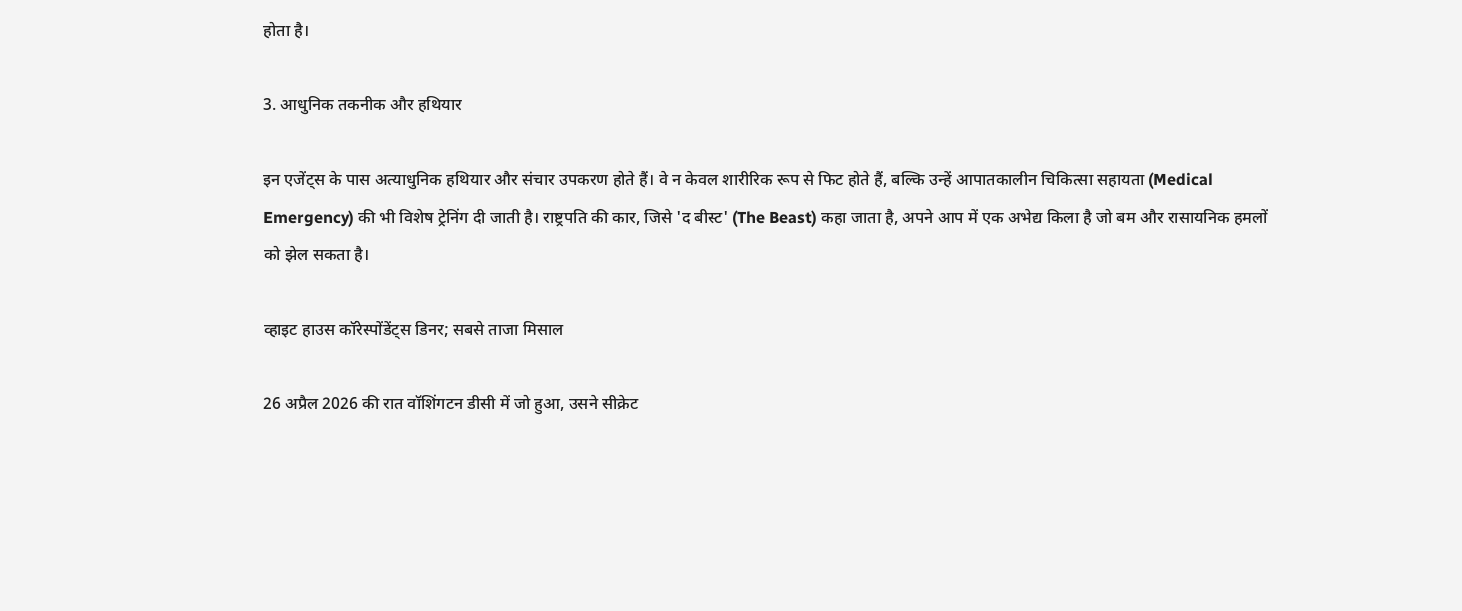होता है।

3. आधुनिक तकनीक और हथियार

इन एजेंट्स के पास अत्याधुनिक हथियार और संचार उपकरण होते हैं। वे न केवल शारीरिक रूप से फिट होते हैं, बल्कि उन्हें आपातकालीन चिकित्सा सहायता (Medical Emergency) की भी विशेष ट्रेनिंग दी जाती है। राष्ट्रपति की कार, जिसे 'द बीस्ट' (The Beast) कहा जाता है, अपने आप में एक अभेद्य किला है जो बम और रासायनिक हमलों को झेल सकता है।

व्हाइट हाउस कॉरेस्पोंडेंट्स डिनर; सबसे ताजा मिसाल

26 अप्रैल 2026 की रात वॉशिंगटन डीसी में जो हुआ, उसने सीक्रेट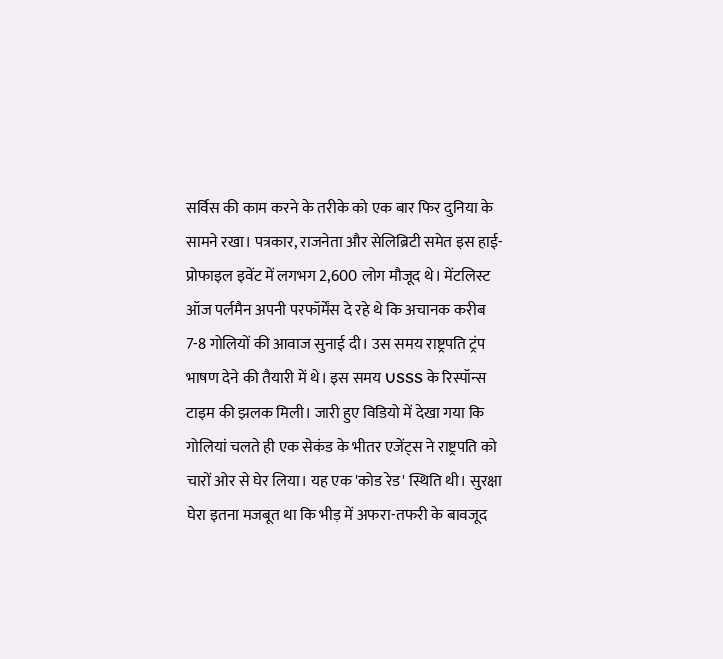सर्विस की काम करने के तरीके को एक बार फिर दुनिया के सामने रखा। पत्रकार, राजनेता और सेलिब्रिटी समेत इस हाई-प्रोफाइल इवेंट में लगभग 2,600 लोग मौजूद थे। मेंटलिस्ट ऑज पर्लमैन अपनी परफॉर्मेंस दे रहे थे कि अचानक करीब 7-8 गोलियों की आवाज सुनाई दी। उस समय राष्ट्रपति ट्रंप भाषण देने की तैयारी में थे। इस समय USSS के रिस्पॉन्स टाइम की झलक मिली। जारी हुए विडियो में देखा गया कि गोलियां चलते ही एक सेकंड के भीतर एजेंट्स ने राष्ट्रपति को चारों ओर से घेर लिया। यह एक 'कोड रेड' स्थिति थी। सुरक्षा घेरा इतना मजबूत था कि भीड़ में अफरा-तफरी के बावजूद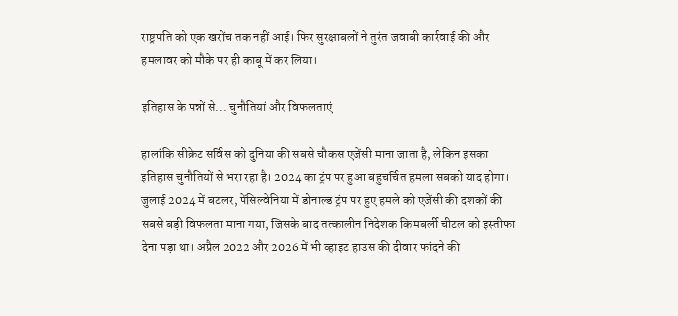राष्ट्रपति को एक खरोंच तक नहीं आई। फिर सुरक्षाबलों ने तुरंत जवाबी कार्रवाई की और हमलावर को मौके पर ही काबू में कर लिया।

इतिहास के पन्नों से... चुनौतियां और विफलताएं

हालांकि सीक्रेट सर्विस को दुनिया की सबसे चौकस एजेंसी माना जाता है, लेकिन इसका इतिहास चुनौतियों से भरा रहा है। 2024 का ट्रंप पर हुआ बहुचर्चित हमला सबको याद होगा। जुलाई 2024 में बटलर, पेंसिल्वेनिया में डोनाल्ड ट्रंप पर हुए हमले को एजेंसी की दशकों की सबसे बड़ी विफलता माना गया, जिसके बाद तत्कालीन निदेशक किमबर्ली चीटल को इस्तीफा देना पड़ा था। अप्रैल 2022 और 2026 में भी व्हाइट हाउस की दीवार फांदने की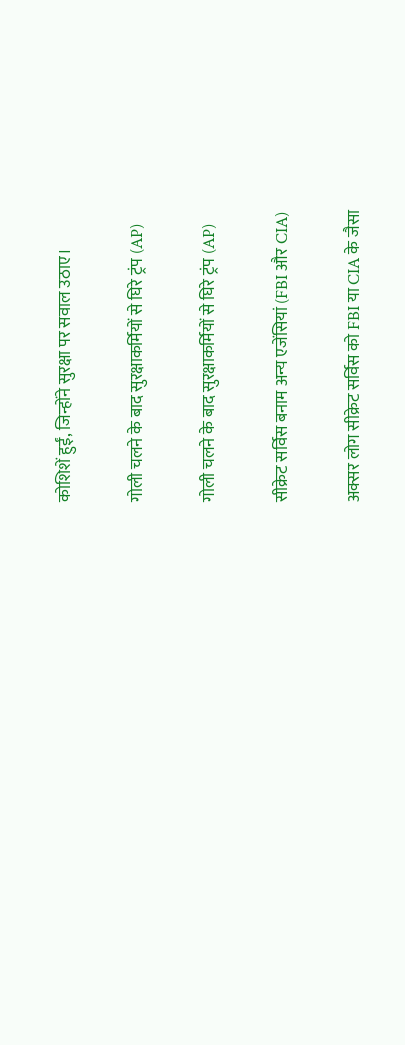कोशिशें हुईं, जिन्होंने सुरक्षा पर सवाल उठाए।

गोली चलने के बाद सुरक्षाकर्मियों से घिरे ट्रंप (AP)

गोली चलने के बाद सुरक्षाकर्मियों से घिरे ट्रंप (AP)

सीक्रेट सर्विस बनाम अन्य एजेंसियां (FBI और CIA)

अक्सर लोग सीक्रेट सर्विस को FBI या CIA के जैसा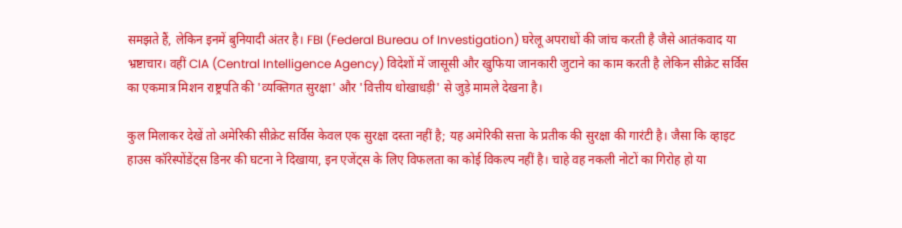समझते हैं, लेकिन इनमें बुनियादी अंतर है। FBI (Federal Bureau of Investigation) घरेलू अपराधों की जांच करती है जैसे आतंकवाद या भ्रष्टाचार। वहीं CIA (Central Intelligence Agency) विदेशों में जासूसी और खुफिया जानकारी जुटाने का काम करती है लेकिन सीक्रेट सर्विस का एकमात्र मिशन राष्ट्रपति की 'व्यक्तिगत सुरक्षा' और 'वित्तीय धोखाधड़ी' से जुड़े मामले देखना है।

कुल मिलाकर देखें तो अमेरिकी सीक्रेट सर्विस केवल एक सुरक्षा दस्ता नहीं है; यह अमेरिकी सत्ता के प्रतीक की सुरक्षा की गारंटी है। जैसा कि व्हाइट हाउस कॉरेस्पोंडेंट्स डिनर की घटना ने दिखाया, इन एजेंट्स के लिए विफलता का कोई विकल्प नहीं है। चाहे वह नकली नोटों का गिरोह हो या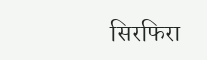सिरफिरा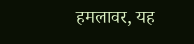हमलावर, यह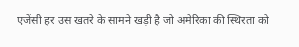एजेंसी हर उस खतरे के सामने खड़ी है जो अमेरिका की स्थिरता को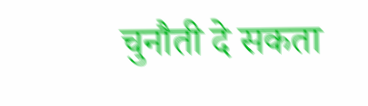चुनौती दे सकता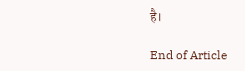है।

End of Article